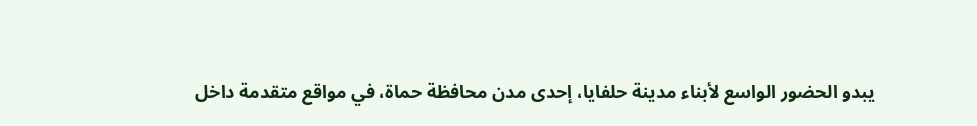يبدو الحضور الواسع لأبناء مدينة حلفايا، إحدى مدن محافظة حماة، في مواقع متقدمة داخل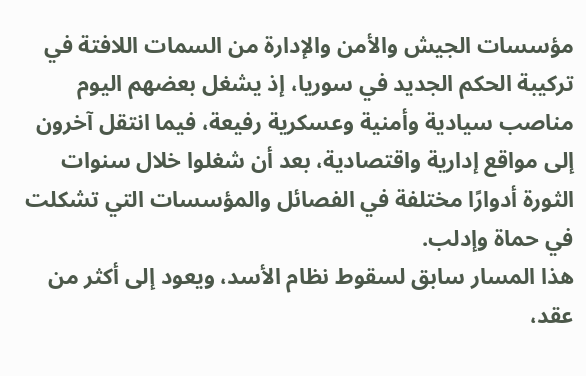مؤسسات الجيش والأمن والإدارة من السمات اللافتة في تركيبة الحكم الجديد في سوريا، إذ يشغل بعضهم اليوم مناصب سيادية وأمنية وعسكرية رفيعة، فيما انتقل آخرون إلى مواقع إدارية واقتصادية، بعد أن شغلوا خلال سنوات الثورة أدوارًا مختلفة في الفصائل والمؤسسات التي تشكلت في حماة وإدلب.
هذا المسار سابق لسقوط نظام الأسد، ويعود إلى أكثر من عقد،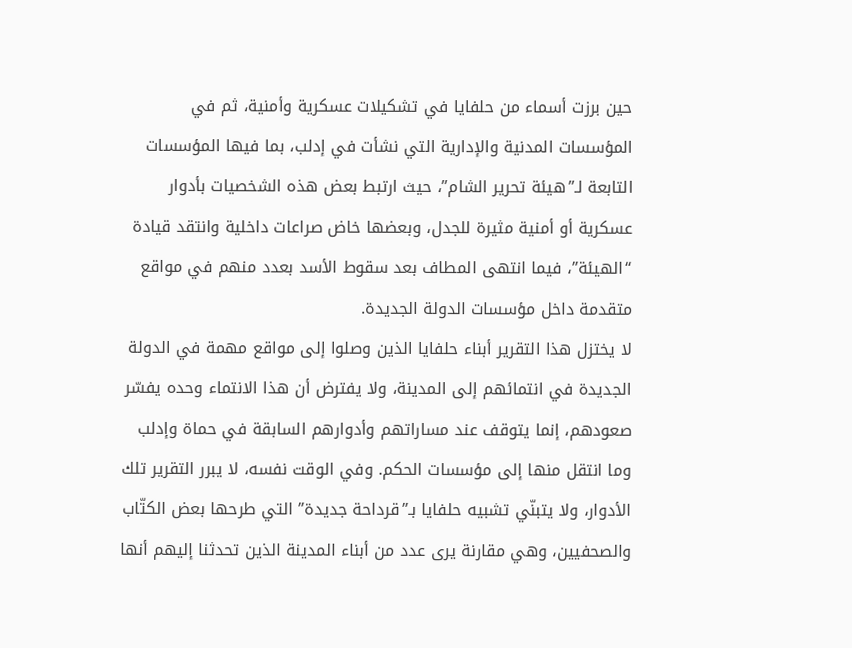حين برزت أسماء من حلفايا في تشكيلات عسكرية وأمنية، ثم في المؤسسات المدنية والإدارية التي نشأت في إدلب، بما فيها المؤسسات التابعة لـ”هيئة تحرير الشام”، حيث ارتبط بعض هذه الشخصيات بأدوار عسكرية أو أمنية مثيرة للجدل، وبعضها خاض صراعات داخلية وانتقد قيادة “الهيئة”، فيما انتهى المطاف بعد سقوط الأسد بعدد منهم في مواقع متقدمة داخل مؤسسات الدولة الجديدة.
لا يختزل هذا التقرير أبناء حلفايا الذين وصلوا إلى مواقع مهمة في الدولة الجديدة في انتمائهم إلى المدينة، ولا يفترض أن هذا الانتماء وحده يفسّر صعودهم، إنما يتوقف عند مساراتهم وأدوارهم السابقة في حماة وإدلب وما انتقل منها إلى مؤسسات الحكم. وفي الوقت نفسه، لا يبرر التقرير تلك الأدوار، ولا يتبنّي تشبيه حلفايا بـ”قرداحة جديدة” التي طرحها بعض الكتّاب والصحفيين، وهي مقارنة يرى عدد من أبناء المدينة الذين تحدثنا إليهم أنها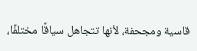قاسية ومجحفة، لأنها تتجاهل سياقًا مختلفًا،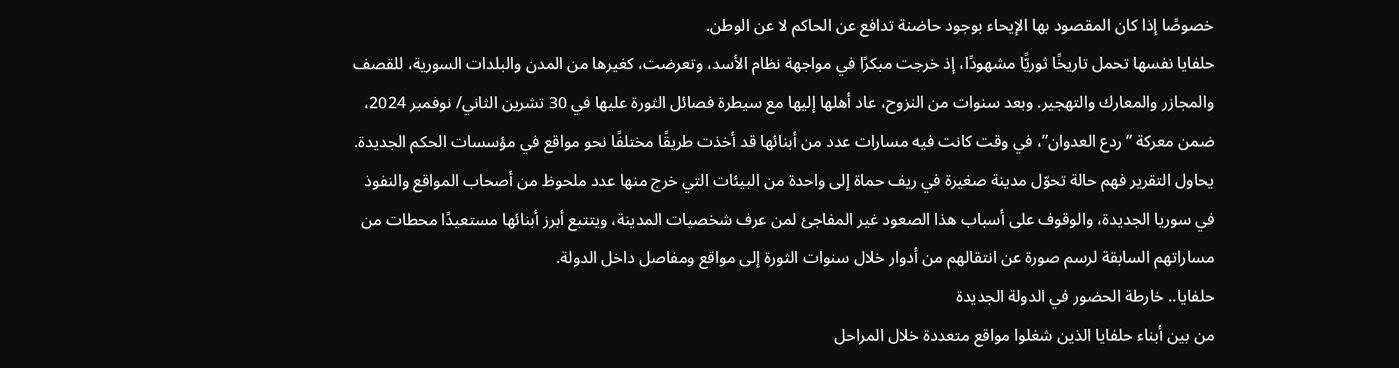خصوصًا إذا كان المقصود بها الإيحاء بوجود حاضنة تدافع عن الحاكم لا عن الوطن.
حلفايا نفسها تحمل تاريخًا ثوريًّا مشهودًا، إذ خرجت مبكرًا في مواجهة نظام الأسد، وتعرضت، كغيرها من المدن والبلدات السورية، للقصف والمجازر والمعارك والتهجير. وبعد سنوات من النزوح، عاد أهلها إليها مع سيطرة فصائل الثورة عليها في 30 تشرين الثاني/ نوفمبر 2024، ضمن معركة “ردع العدوان”، في وقت كانت فيه مسارات عدد من أبنائها قد أخذت طريقًا مختلفًا نحو مواقع في مؤسسات الحكم الجديدة.
يحاول التقرير فهم حالة تحوّل مدينة صغيرة في ريف حماة إلى واحدة من البيئات التي خرج منها عدد ملحوظ من أصحاب المواقع والنفوذ في سوريا الجديدة، والوقوف على أسباب هذا الصعود غير المفاجئ لمن عرف شخصيات المدينة، ويتتبع أبرز أبنائها مستعيدًا محطات من مساراتهم السابقة لرسم صورة عن انتقالهم من أدوار خلال سنوات الثورة إلى مواقع ومفاصل داخل الدولة.
حلفايا.. خارطة الحضور في الدولة الجديدة
من بين أبناء حلفايا الذين شغلوا مواقع متعددة خلال المراحل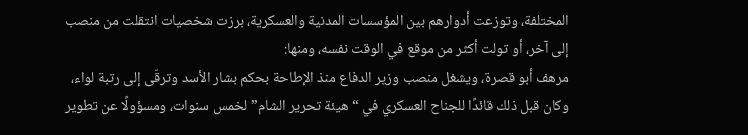المختلفة، وتوزعت أدوارهم بين المؤسسات المدنية والعسكرية، برزت شخصيات انتقلت من منصب إلى آخر، أو تولت أكثر من موقع في الوقت نفسه، ومنها:
مرهف أبو قصرة، ويشغل منصب وزير الدفاع منذ الإطاحة بحكم بشار الأسد وترقّى إلى رتبة لواء، وكان قبل ذلك قائدًا للجناح العسكري في “هيئة تحرير الشام” لخمس سنوات، ومسؤولًا عن تطوير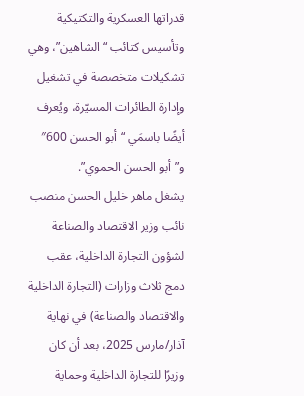قدراتها العسكرية والتكتيكية وتأسيس كتائب “الشاهين”، وهي تشكيلات متخصصة في تشغيل وإدارة الطائرات المسيّرة، ويُعرف أيضًا باسمَي “أبو الحسن 600″ و”أبو الحسن الحموي”.
يشغل ماهر خليل الحسن منصب نائب وزير الاقتصاد والصناعة لشؤون التجارة الداخلية، عقب دمج ثلاث وزارات (التجارة الداخلية والاقتصاد والصناعة) في نهاية آذار/مارس 2025، بعد أن كان وزيرًا للتجارة الداخلية وحماية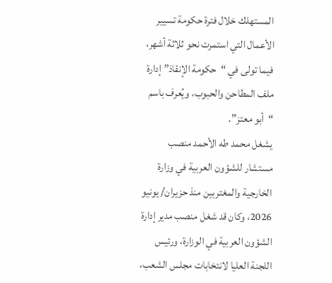المستهلك خلال فترة حكومة تسيير الأعمال التي استمرت نحو ثلاثة أشهر، فيما تولى في “حكومة الإنقاذ” إدارة ملف المطاحن والحبوب، ويُعرف باسم “أبو معتز”.
يشغل محمد طه الأحمد منصب مستشار للشؤون العربية في وزارة الخارجية والمغتربين منذ حزيران/ يونيو 2026، وكان قد شغل منصب مدير إدارة الشؤون العربية في الوزارة، ورئيس اللجنة العليا لانتخابات مجلس الشعب،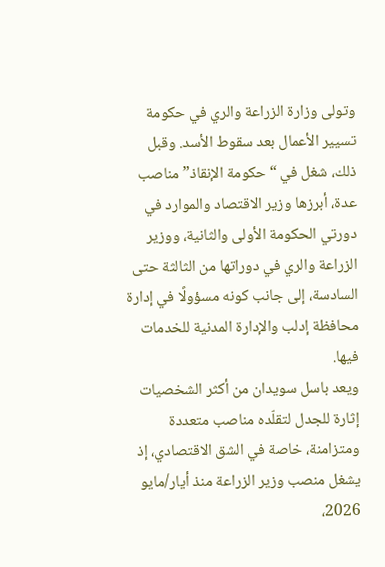وتولى وزارة الزراعة والري في حكومة تسيير الأعمال بعد سقوط الأسد. وقبل ذلك، شغل في “حكومة الإنقاذ” مناصب عدة، أبرزها وزير الاقتصاد والموارد في دورتي الحكومة الأولى والثانية، ووزير الزراعة والري في دوراتها من الثالثة حتى السادسة، إلى جانب كونه مسؤولًا في إدارة محافظة إدلب والإدارة المدنية للخدمات فيها.
ويعد باسل سويدان من أكثر الشخصيات إثارة للجدل لتقلّده مناصب متعددة ومتزامنة، خاصة في الشق الاقتصادي، إذ يشغل منصب وزير الزراعة منذ أيار/مايو 2026،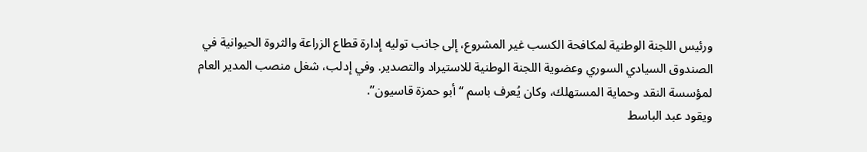ورئيس اللجنة الوطنية لمكافحة الكسب غير المشروع، إلى جانب توليه إدارة قطاع الزراعة والثروة الحيوانية في الصندوق السيادي السوري وعضوية اللجنة الوطنية للاستيراد والتصدير. وفي إدلب، شغل منصب المدير العام لمؤسسة النقد وحماية المستهلك، وكان يُعرف باسم “أبو حمزة قاسيون”.
ويقود عبد الباسط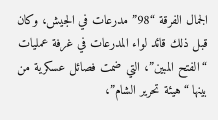الجمال الفرقة “98” مدرعات في الجيش، وكان قبل ذلك قائد لواء المدرعات في غرفة عمليات “الفتح المبين”، التي ضمت فصائل عسكرية من بينها “هيئة تحرير الشام”،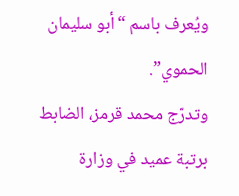ويُعرف باسم “أبو سليمان الحموي”.
وتدرّج محمد قرمز، الضابط برتبة عميد في وزارة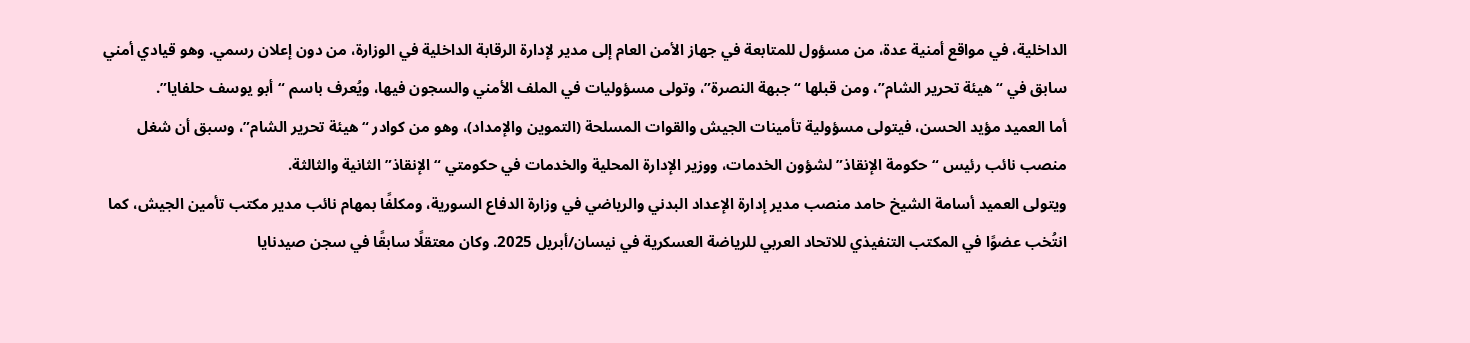الداخلية، في مواقع أمنية عدة، من مسؤول للمتابعة في جهاز الأمن العام إلى مدير لإدارة الرقابة الداخلية في الوزارة، من دون إعلان رسمي. وهو قيادي أمني سابق في “هيئة تحرير الشام”، ومن قبلها “جبهة النصرة”، وتولى مسؤوليات في الملف الأمني والسجون فيها، ويُعرف باسم “أبو يوسف حلفايا”.
أما العميد مؤيد الحسن، فيتولى مسؤولية تأمينات الجيش والقوات المسلحة (التموين والإمداد)، وهو من كوادر “هيئة تحرير الشام”، وسبق أن شغل منصب نائب رئيس “حكومة الإنقاذ” لشؤون الخدمات، ووزير الإدارة المحلية والخدمات في حكومتي “الإنقاذ” الثانية والثالثة.
ويتولى العميد أسامة الشيخ حامد منصب مدير إدارة الإعداد البدني والرياضي في وزارة الدفاع السورية، ومكلفًا بمهام نائب مدير مكتب تأمين الجيش، كما انتُخب عضوًا في المكتب التنفيذي للاتحاد العربي للرياضة العسكرية في نيسان/أبريل 2025. وكان معتقلًا سابقًا في سجن صيدنايا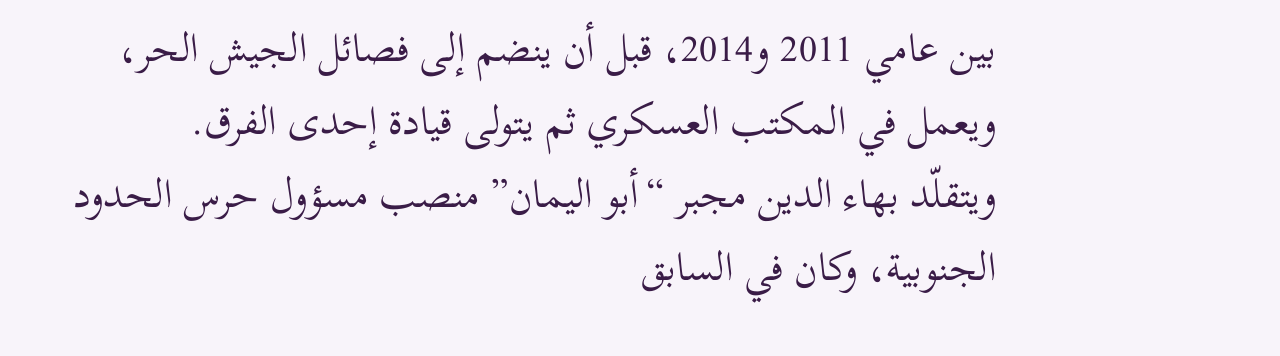بين عامي 2011 و2014، قبل أن ينضم إلى فصائل الجيش الحر، ويعمل في المكتب العسكري ثم يتولى قيادة إحدى الفرق.
ويتقلّد بهاء الدين مجبر “أبو اليمان” منصب مسؤول حرس الحدود الجنوبية، وكان في السابق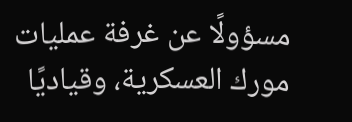مسؤولًا عن غرفة عمليات مورك العسكرية، وقياديًا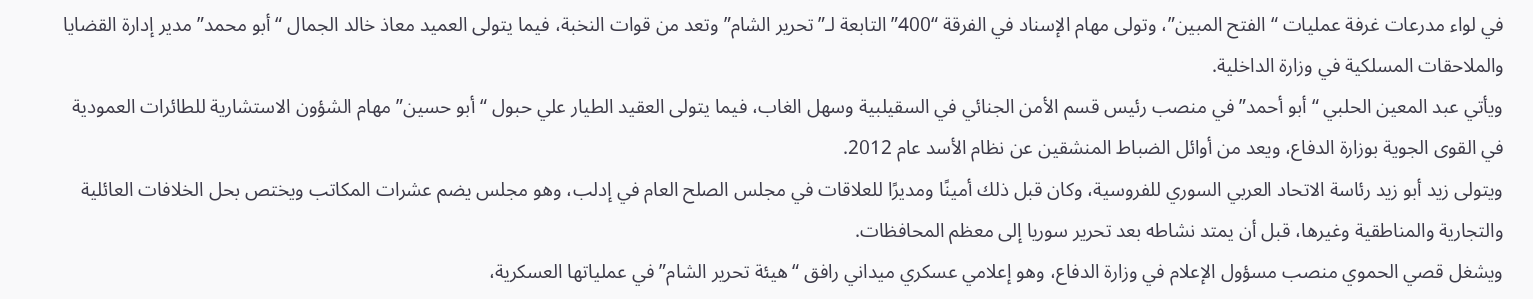في لواء مدرعات غرفة عمليات “الفتح المبين”، وتولى مهام الإسناد في الفرقة “400” التابعة لـ”تحرير الشام” وتعد من قوات النخبة، فيما يتولى العميد معاذ خالد الجمال “أبو محمد” مدير إدارة القضايا والملاحقات المسلكية في وزارة الداخلية.
ويأتي عبد المعين الحلبي “أبو أحمد” في منصب رئيس قسم الأمن الجنائي في السقيلبية وسهل الغاب، فيما يتولى العقيد الطيار علي حبول “أبو حسين” مهام الشؤون الاستشارية للطائرات العمودية في القوى الجوية بوزارة الدفاع، ويعد من أوائل الضباط المنشقين عن نظام الأسد عام 2012.
ويتولى زيد أبو زيد رئاسة الاتحاد العربي السوري للفروسية، وكان قبل ذلك أمينًا ومديرًا للعلاقات في مجلس الصلح العام في إدلب، وهو مجلس يضم عشرات المكاتب ويختص بحل الخلافات العائلية والتجارية والمناطقية وغيرها، قبل أن يمتد نشاطه بعد تحرير سوريا إلى معظم المحافظات.
ويشغل قصي الحموي منصب مسؤول الإعلام في وزارة الدفاع، وهو إعلامي عسكري ميداني رافق “هيئة تحرير الشام” في عملياتها العسكرية،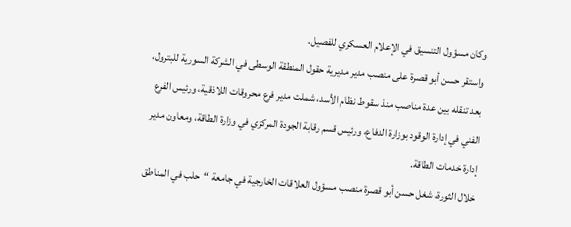وكان مسؤول التنسيق في الإعلام العسكري للفصيل.
واستقر حسن أبو قصرة على منصب مدير مديرية حقول المنطقة الوسطى في الشركة السورية للبترول، بعد تنقله بين عدة مناصب منذ سقوط نظام الأسد، شملت مدير فرع محروقات اللاذقية، ورئيس الفرع الفني في إدارة الوقود بوزارة الدفاع، ورئيس قسم رقابة الجودة المركزي في وزارة الطاقة، ومعاون مدير إدارة خدمات الطاقة.
خلال الثورة، شغل حسن أبو قصرة منصب مسؤول العلاقات الخارجية في جامعة “حلب في المناطق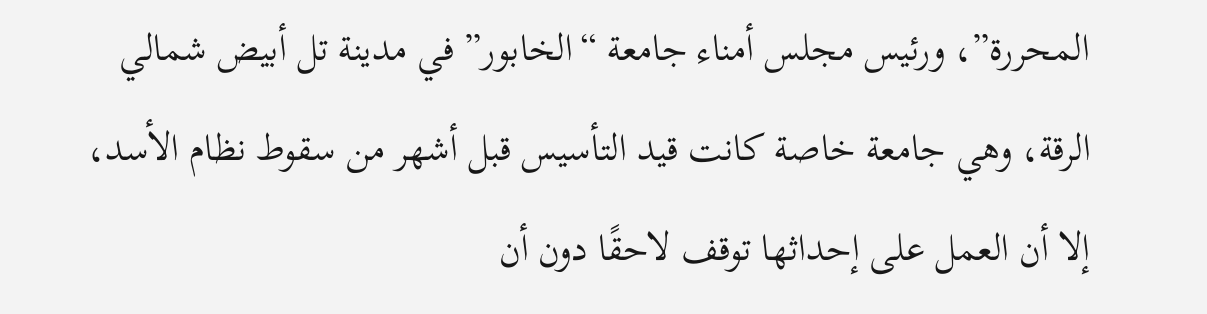المحررة”، ورئيس مجلس أمناء جامعة “الخابور” في مدينة تل أبيض شمالي الرقة، وهي جامعة خاصة كانت قيد التأسيس قبل أشهر من سقوط نظام الأسد، إلا أن العمل على إحداثها توقف لاحقًا دون أن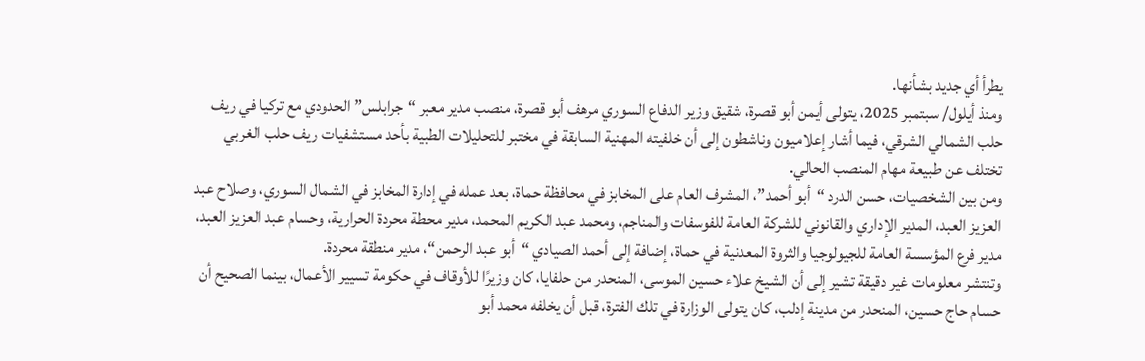يطرأ أي جديد بشأنها.
ومنذ أيلول/ سبتمبر 2025، يتولى أيمن أبو قصرة، شقيق وزير الدفاع السوري مرهف أبو قصرة، منصب مدير معبر “جرابلس” الحدودي مع تركيا في ريف حلب الشمالي الشرقي، فيما أشار إعلاميون وناشطون إلى أن خلفيته المهنية السابقة في مختبر للتحليلات الطبية بأحد مستشفيات ريف حلب الغربي تختلف عن طبيعة مهام المنصب الحالي.
ومن بين الشخصيات، حسن الدرد “أبو أحمد”، المشرف العام على المخابز في محافظة حماة، بعد عمله في إدارة المخابز في الشمال السوري، وصلاح عبد العزيز العبد، المدير الإداري والقانوني للشركة العامة للفوسفات والمناجم، ومحمد عبد الكريم المحمد، مدير محطة محردة الحرارية، وحسام عبد العزيز العبد، مدير فرع المؤسسة العامة للجيولوجيا والثروة المعدنية في حماة، إضافة إلى أحمد الصيادي “أبو عبد الرحمن“، مدير منطقة محردة.
وتنتشر معلومات غير دقيقة تشير إلى أن الشيخ علاء حسين الموسى، المنحدر من حلفايا، كان وزيرًا للأوقاف في حكومة تسيير الأعمال، بينما الصحيح أن حسام حاج حسين، المنحدر من مدينة إدلب، كان يتولى الوزارة في تلك الفترة، قبل أن يخلفه محمد أبو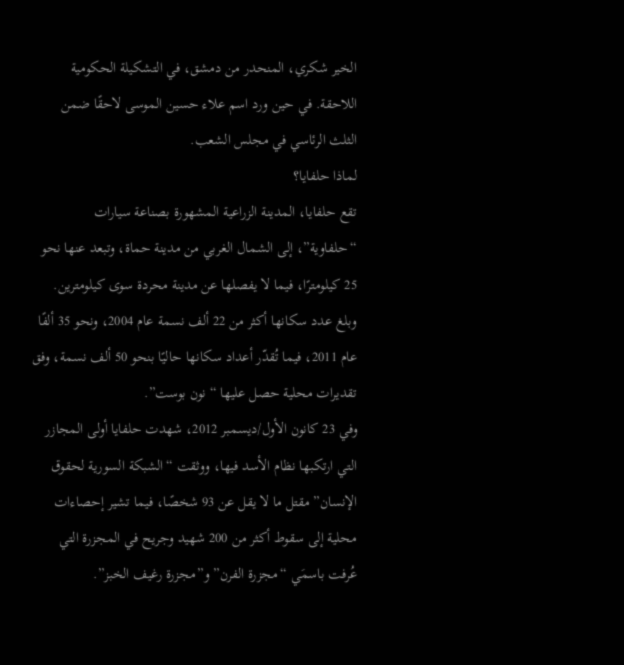الخير شكري، المنحدر من دمشق، في التشكيلة الحكومية اللاحقة. في حين ورد اسم علاء حسين الموسى لاحقًا ضمن الثلث الرئاسي في مجلس الشعب.
لماذا حلفايا؟
تقع حلفايا، المدينة الزراعية المشهورة بصناعة سيارات “حلفاوية”، إلى الشمال الغربي من مدينة حماة، وتبعد عنها نحو 25 كيلومترًا، فيما لا يفصلها عن مدينة محردة سوى كيلومترين. وبلغ عدد سكانها أكثر من 22 ألف نسمة عام 2004، ونحو 35 ألفًا عام 2011، فيما تُقدّر أعداد سكانها حاليًا بنحو 50 ألف نسمة، وفق تقديرات محلية حصل عليها “نون بوست”.
وفي 23 كانون الأول/ديسمبر 2012، شهدت حلفايا أولى المجازر التي ارتكبها نظام الأسد فيها، ووثقت “الشبكة السورية لحقوق الإنسان” مقتل ما لا يقل عن 93 شخصًا، فيما تشير إحصاءات محلية إلى سقوط أكثر من 200 شهيد وجريح في المجزرة التي عُرفت باسمَي “مجزرة الفرن” و”مجزرة رغيف الخبز”.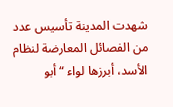شهدت المدينة تأسيس عدد من الفصائل المعارضة لنظام الأسد، أبرزها لواء “أبو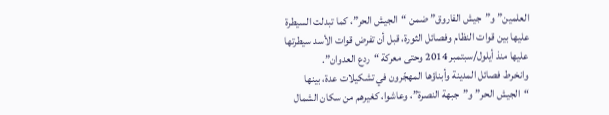العلمين” و”جيش الفاروق” ضمن “الجيش الحر”، كما تبدلت السيطرة عليها بين قوات النظام وفصائل الثورة، قبل أن تفرض قوات الأسد سيطرتها عليها منذ أيلول/سبتمبر 2014 وحتى معركة “ردع العدوان”.
وانخرط فصائل المدينة وأبناؤها المهجّرون في تشكيلات عدة، بينها “الجيش الحر” و”جبهة النصرة”، وعاشوا، كغيرهم من سكان الشمال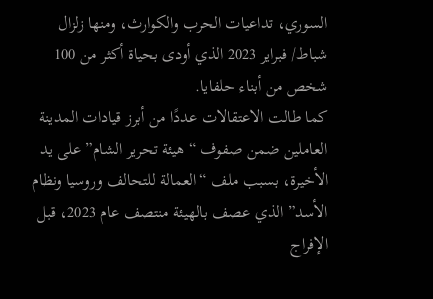السوري، تداعيات الحرب والكوارث، ومنها زلزال شباط/ فبراير 2023 الذي أودى بحياة أكثر من 100 شخص من أبناء حلفايا.
كما طالت الاعتقالات عددًا من أبرز قيادات المدينة العاملين ضمن صفوف “هيئة تحرير الشام” على يد الأخيرة، بسبب ملف “العمالة للتحالف وروسيا ونظام الأسد” الذي عصف بالهيئة منتصف عام 2023، قبل الإفراج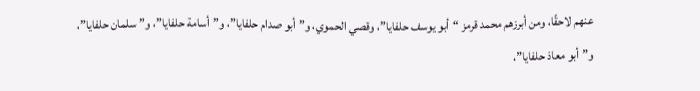عنهم لاحقًا، ومن أبرزهم محمد قرمز “أبو يوسف حلفايا”، وقصي الحموي، و”أبو صدام حلفايا”، و”أسامة حلفايا”، و”سلمان حلفايا”، و”أبو معاذ حلفايا”،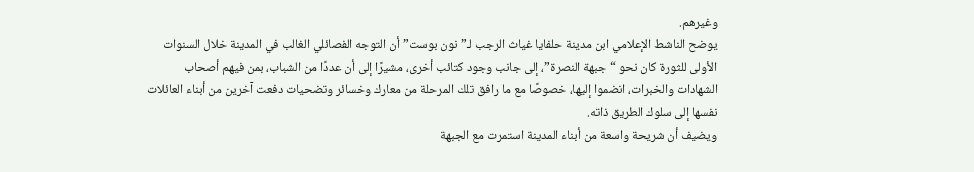وغيرهم.
يوضح الناشط الإعلامي ابن مدينة حلفايا غياث الرجب لـ”نون بوست” أن التوجه الفصائلي الغالب في المدينة خلال السنوات الأولى للثورة كان نحو “جبهة النصرة”، إلى جانب وجود كتائب أخرى، مشيرًا إلى أن عددًا من الشباب، بمن فيهم أصحاب الشهادات والخبرات، انضموا إليها، خصوصًا مع ما رافق تلك المرحلة من معارك وخسائر وتضحيات دفعت آخرين من أبناء العائلات نفسها إلى سلوك الطريق ذاته.
ويضيف أن شريحة واسعة من أبناء المدينة استمرت مع الجبهة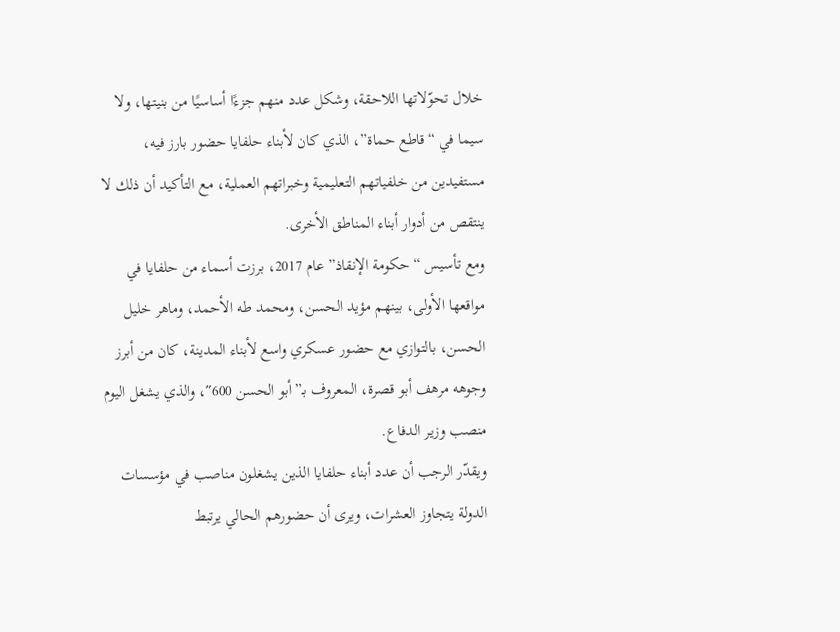خلال تحوّلاتها اللاحقة، وشكل عدد منهم جزءًا أساسيًا من بنيتها، ولا سيما في “قاطع حماة”، الذي كان لأبناء حلفايا حضور بارز فيه، مستفيدين من خلفياتهم التعليمية وخبراتهم العملية، مع التأكيد أن ذلك لا ينتقص من أدوار أبناء المناطق الأخرى.
ومع تأسيس “حكومة الإنقاذ” عام 2017، برزت أسماء من حلفايا في مواقعها الأولى، بينهم مؤيد الحسن، ومحمد طه الأحمد، وماهر خليل الحسن، بالتوازي مع حضور عسكري واسع لأبناء المدينة، كان من أبرز وجوهه مرهف أبو قصرة، المعروف بـ”أبو الحسن 600″، والذي يشغل اليوم منصب وزير الدفاع.
ويقدّر الرجب أن عدد أبناء حلفايا الذين يشغلون مناصب في مؤسسات الدولة يتجاوز العشرات، ويرى أن حضورهم الحالي يرتبط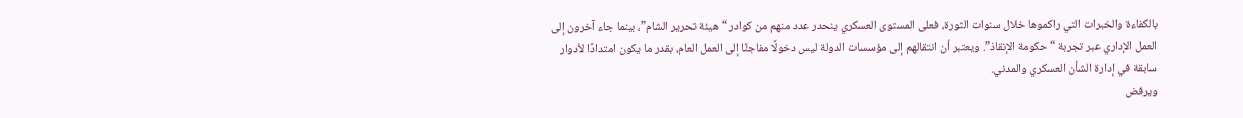بالكفاءة والخبرات التي راكموها خلال سنوات الثورة، فعلى المستوى العسكري ينحدر عدد منهم من كوادر “هيئة تحرير الشام”، بينما جاء آخرون إلى العمل الإداري عبر تجربة “حكومة الإنقاذ”. ويعتبر أن انتقالهم إلى مؤسسات الدولة ليس دخولًا مفاجئًا إلى العمل العام، بقدر ما يكون امتدادًا لأدوار سابقة في إدارة الشأن العسكري والمدني.
ويرفض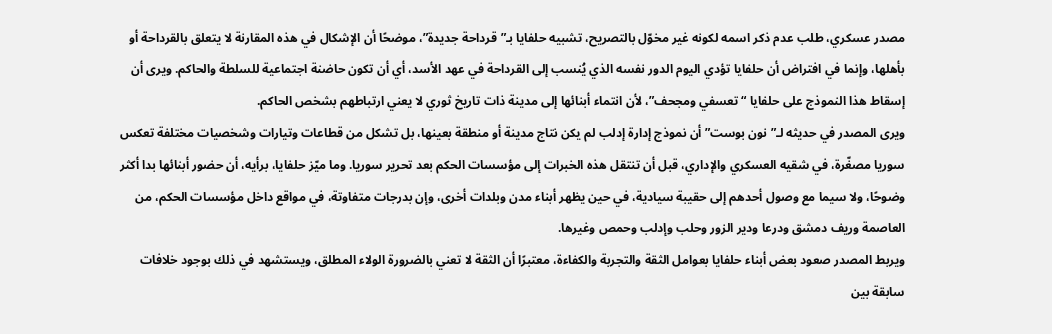مصدر عسكري، طلب عدم ذكر اسمه لكونه غير مخوّل بالتصريح، تشبيه حلفايا بـ”قرداحة جديدة”، موضحًا أن الإشكال في هذه المقارنة لا يتعلق بالقرداحة أو بأهلها، وإنما في افتراض أن حلفايا تؤدي اليوم الدور نفسه الذي يُنسب إلى القرداحة في عهد الأسد، أي أن تكون حاضنة اجتماعية للسلطة والحاكم. ويرى أن إسقاط هذا النموذج على حلفايا “تعسفي ومجحف”، لأن انتماء أبنائها إلى مدينة ذات تاريخ ثوري لا يعني ارتباطهم بشخص الحاكم.
ويرى المصدر في حديثه لـ”نون بوست” أن نموذج إدارة إدلب لم يكن نتاج مدينة أو منطقة بعينها، بل تشكل من قطاعات وتيارات وشخصيات مختلفة تعكس سوريا مصغّرة، في شقيه العسكري والإداري، قبل أن تنتقل هذه الخبرات إلى مؤسسات الحكم بعد تحرير سوريا. وما ميّز حلفايا، برأيه، أن حضور أبنائها بدا أكثر وضوحًا، ولا سيما مع وصول أحدهم إلى حقيبة سيادية، في حين يظهر أبناء مدن وبلدات أخرى، وإن بدرجات متفاوتة، في مواقع داخل مؤسسات الحكم، من العاصمة وريف دمشق ودرعا ودير الزور وحلب وإدلب وحمص وغيرها.
ويربط المصدر صعود بعض أبناء حلفايا بعوامل الثقة والتجربة والكفاءة، معتبرًا أن الثقة لا تعني بالضرورة الولاء المطلق، ويستشهد في ذلك بوجود خلافات سابقة بين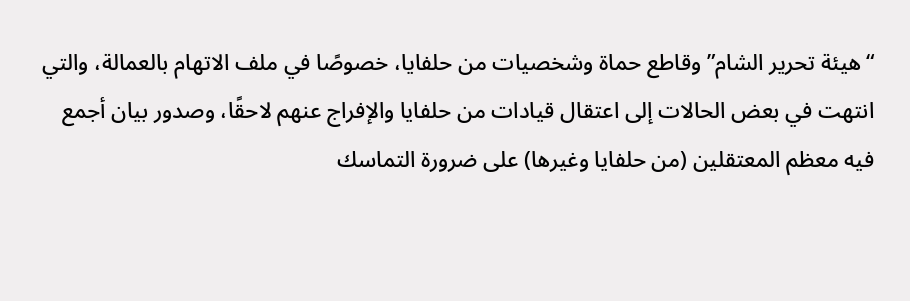“هيئة تحرير الشام” وقاطع حماة وشخصيات من حلفايا، خصوصًا في ملف الاتهام بالعمالة، والتي انتهت في بعض الحالات إلى اعتقال قيادات من حلفايا والإفراج عنهم لاحقًا، وصدور بيان أجمع فيه معظم المعتقلين (من حلفايا وغيرها) على ضرورة التماسك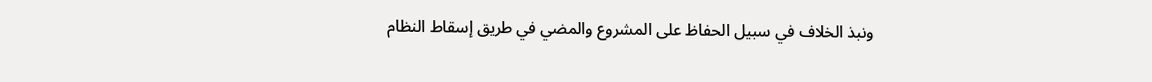ونبذ الخلاف في سبيل الحفاظ على المشروع والمضي في طريق إسقاط النظام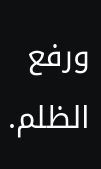ورفع الظلم.